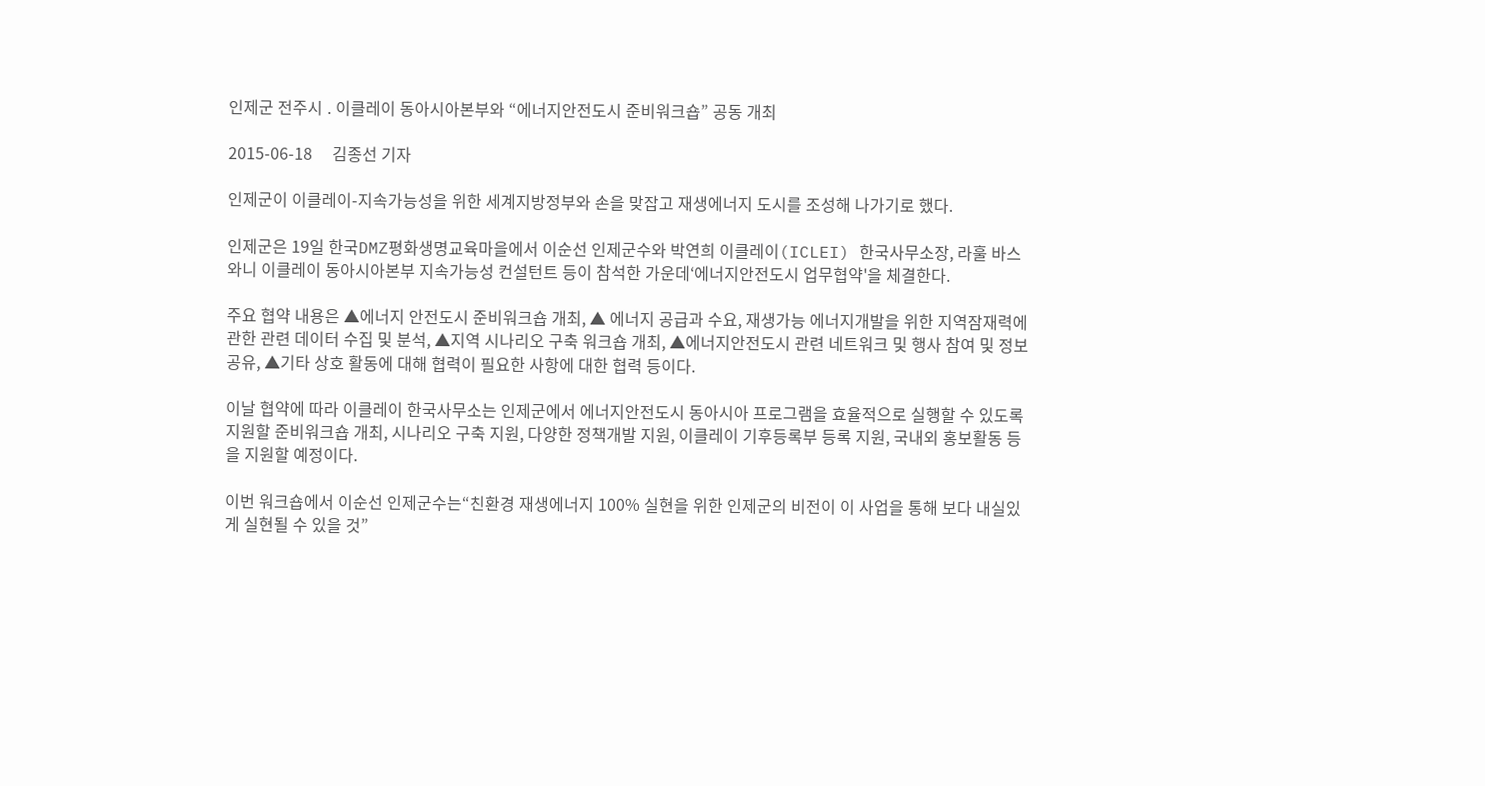인제군 전주시 ․ 이클레이 동아시아본부와 “에너지안전도시 준비워크숍” 공동 개최

2015-06-18     김종선 기자

인제군이 이클레이-지속가능성을 위한 세계지방정부와 손을 맞잡고 재생에너지 도시를 조성해 나가기로 했다.

인제군은 19일 한국DMZ평화생명교육마을에서 이순선 인제군수와 박연희 이클레이(ICLEI) 한국사무소장, 라훌 바스와니 이클레이 동아시아본부 지속가능성 컨설턴트 등이 참석한 가운데‘에너지안전도시 업무협약'을 체결한다.

주요 협약 내용은 ▲에너지 안전도시 준비워크숍 개최, ▲ 에너지 공급과 수요, 재생가능 에너지개발을 위한 지역잠재력에 관한 관련 데이터 수집 및 분석, ▲지역 시나리오 구축 워크숍 개최, ▲에너지안전도시 관련 네트워크 및 행사 참여 및 정보 공유, ▲기타 상호 활동에 대해 협력이 필요한 사항에 대한 협력 등이다.

이날 협약에 따라 이클레이 한국사무소는 인제군에서 에너지안전도시 동아시아 프로그램을 효율적으로 실행할 수 있도록 지원할 준비워크숍 개최, 시나리오 구축 지원, 다양한 정책개발 지원, 이클레이 기후등록부 등록 지원, 국내외 홍보활동 등을 지원할 예정이다.

이번 워크숍에서 이순선 인제군수는“친환경 재생에너지 100% 실현을 위한 인제군의 비전이 이 사업을 통해 보다 내실있게 실현될 수 있을 것”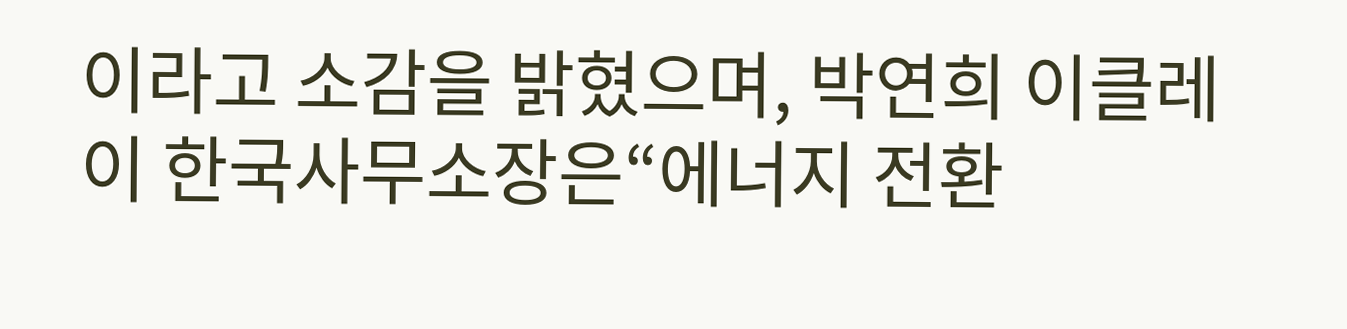이라고 소감을 밝혔으며, 박연희 이클레이 한국사무소장은“에너지 전환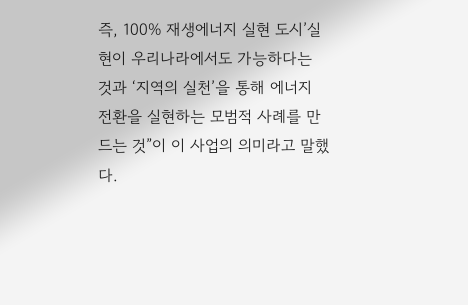즉, 100% 재생에너지 실현 도시’실현이 우리나라에서도 가능하다는 것과 ‘지역의 실천’을 통해 에너지 전환을 실현하는 모범적 사례를 만드는 것”이 이 사업의 의미라고 말했다.